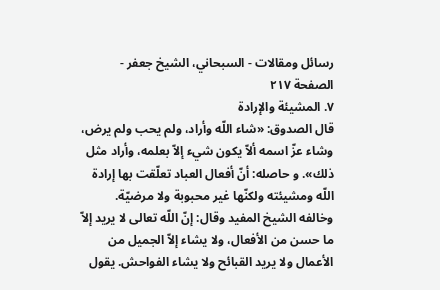رسائل ومقالات - السبحاني، الشيخ جعفر - الصفحة ٢١٧
٧. المشيئة والإرادة
قال الصدوق: «شاء اللّه وأراد، ولم يحب ولم يرض، وشاء عزّ اسمه ألاّ يكون شيء إلاّ بعلمه، وأراد مثل ذلك». و حاصله: أنّ أفعال العباد تعلّقت بها إرادة اللّه ومشيئته ولكنّها غير محبوبة ولا مرضيّة.
وخالفه الشيخ المفيد وقال: إنّ اللّه تعالى لا يريد إلاّ ما حسن من الأفعال، ولا يشاء إلاّ الجميل من الأعمال ولا يريد القبائح ولا يشاء الفواحش. يقول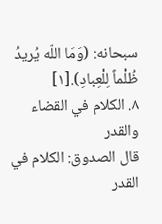سبحانه: (وَمَا اللّه يُريدُ ظُلْماً لِلْعِبادِ).[١]
٨. الكلام في القضاء والقدر
قال الصدوق: الكلام في القدر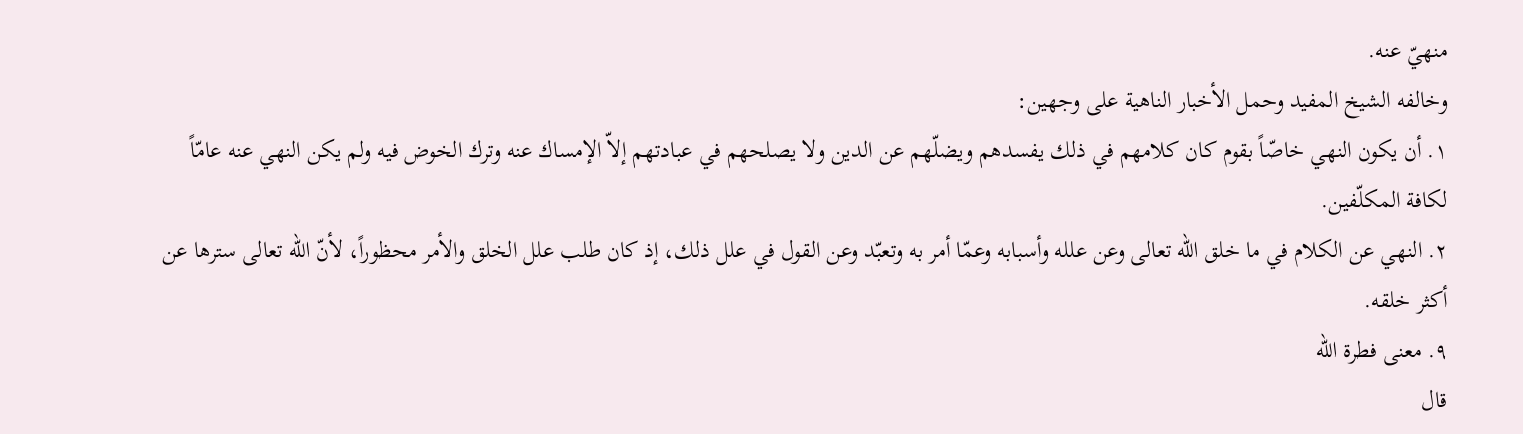منهيّ عنه.
وخالفه الشيخ المفيد وحمل الأخبار الناهية على وجهين:
١. أن يكون النهي خاصّاً بقوم كان كلامهم في ذلك يفسدهم ويضلّهم عن الدين ولا يصلحهم في عبادتهم إلاّ الإمساك عنه وترك الخوض فيه ولم يكن النهي عنه عامّاً لكافة المكلّفين.
٢. النهي عن الكلام في ما خلق اللّه تعالى وعن علله وأسبابه وعمّا أمر به وتعبّد وعن القول في علل ذلك، إذ كان طلب علل الخلق والأمر محظوراً، لأنّ اللّه تعالى سترها عن أكثر خلقه.
٩. معنى فطرة اللّه
قال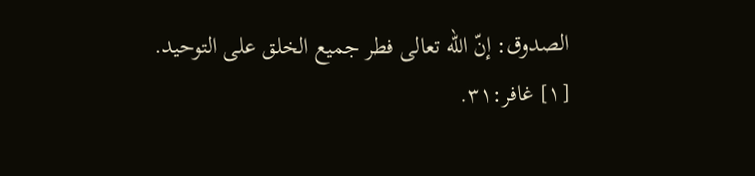الصدوق: إنّ اللّه تعالى فطر جميع الخلق على التوحيد.
[١] غافر:٣١.